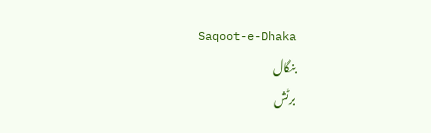Saqoot-e-Dhaka
بنگال
برٹش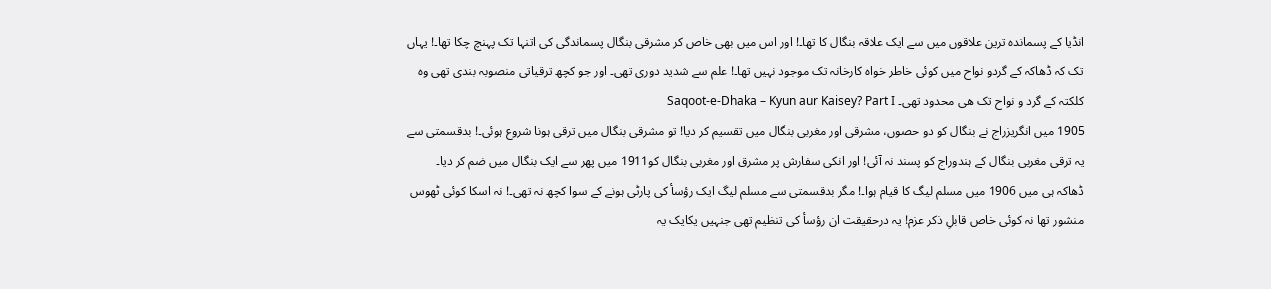انڈیا کے پسماندہ ترین علاقوں میں سے ایک علاقہ بنگال کا تھا۔! اور اس میں بھی خاص کر مشرقی بنگال پسماندگی کی اتنہا تک پہنچ چکا تھا۔! یہاں تک کہ ڈھاکہ کے گردو نواح میں کوئی خاطر خواہ کارخانہ تک موجود نہیں تھا۔! علم سے شدید دوری تھی۔ اور جو کچھ ترقیاتی منصوبہ بندی تھی وہ کلکتہ کے گرد و نواح تک ھی محدود تھی۔ Saqoot-e-Dhaka – Kyun aur Kaisey? Part I
1905 میں انگریزراج نے بنگال کو دو حصوں، مشرقی اور مغربی بنگال میں تقسیم کر دیا! تو مشرقی بنگال میں ترقی ہونا شروع ہوئی۔! بدقسمتی سے یہ ترقی مغربی بنگال کے ہندوراج کو پسند نہ آئی! اور انکی سفارش پر مشرق اور مغربی بنگال کو1911 میں پھر سے ایک بنگال میں ضم کر دیا۔
ڈھاکہ ہی میں 1906 میں مسلم لیگ کا قیام ہوا۔! مگر بدقسمتی سے مسلم لیگ ایک رؤسأ کی پارٹی ہونے کے سوا کچھ نہ تھی۔! نہ اسکا کوئی ٹھوس منشور تھا نہ کوئی خاص قابلِ ذکر عزم! یہ درحقیقت ان رؤسأ کی تنظیم تھی جنہیں یکایک یہ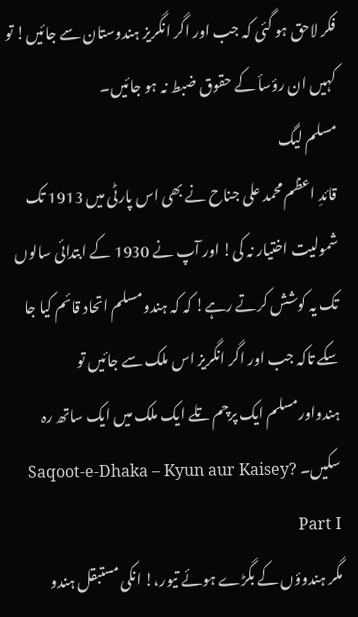فکر لاحق ہو گئی کہ جب اور اگر انگریز ہندوستان سے جائیں! تو کہیں ان رؤسأ کے حقوق ضبط نہ ہو جائیں۔
مسلم لیگ
قائدِ اعظم محمد علی جناح نے بھی اس پارٹی میں 1913 تک شمولیت اختیار نہ کی! اور آپ نے 1930 کے ابتدائی سالوں تک یہ کوشش کرتے رہے! کہ کہ ہندومسلم اتحاد قائم کیا جا سکے تاکہ جب اور اگر انگریز اس ملک سے جائیں تو ہندواورمسلم ایک پرچم تلے ایک ملک میں ایک ساتھ رہ سکیں۔ Saqoot-e-Dhaka – Kyun aur Kaisey? Part I
مگر ہندوؤں کے بگڑے ہوئے تیور،! انکی مستبقل ہندو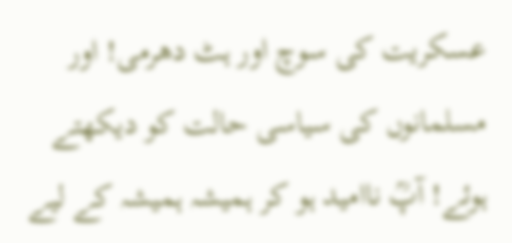عسکریت کی سوچ اور ہٹ دھرمی! اور مسلمانوں کی سیاسی حالت کو دیکھتے ہوئے! آپؒ ناامید ہو کر ہمیشہ ہمیشہ کے لیے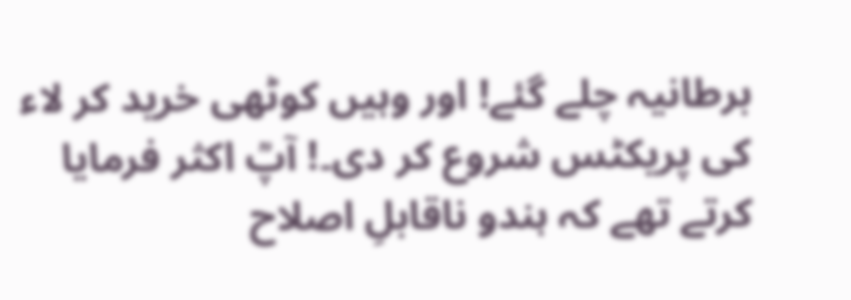برطانیہ چلے گئے! اور وہیں کوٹھی خرید کر لاء کی پریکٹس شروع کر دی۔! آپؒ اکثر فرمایا کرتے تھے کہ ہندو ناقابلِ اصلاح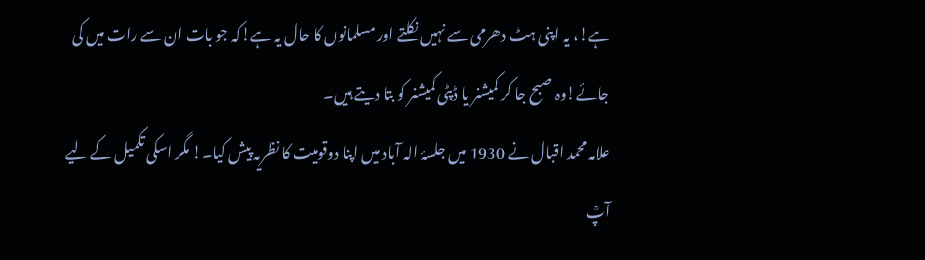ہے!، یہ اپنی ہٹ دھرمی سے نہیں نکلتے اور مسلمانوں کا حال یہ ہے!کہ جو بات ان سے رات میں کی جائے!وہ صبح جا کر کمیشنر یا ڈپٹی کمیشنر کو بتا دیتے ہیں۔
علامہ محمد اقبال نے 1930 میں جلسۂ الہ آباد میں اپنا دوقومیت کا نظریہ پیش کیا۔! مگر اسکی تکمیل کے لیے آپؒ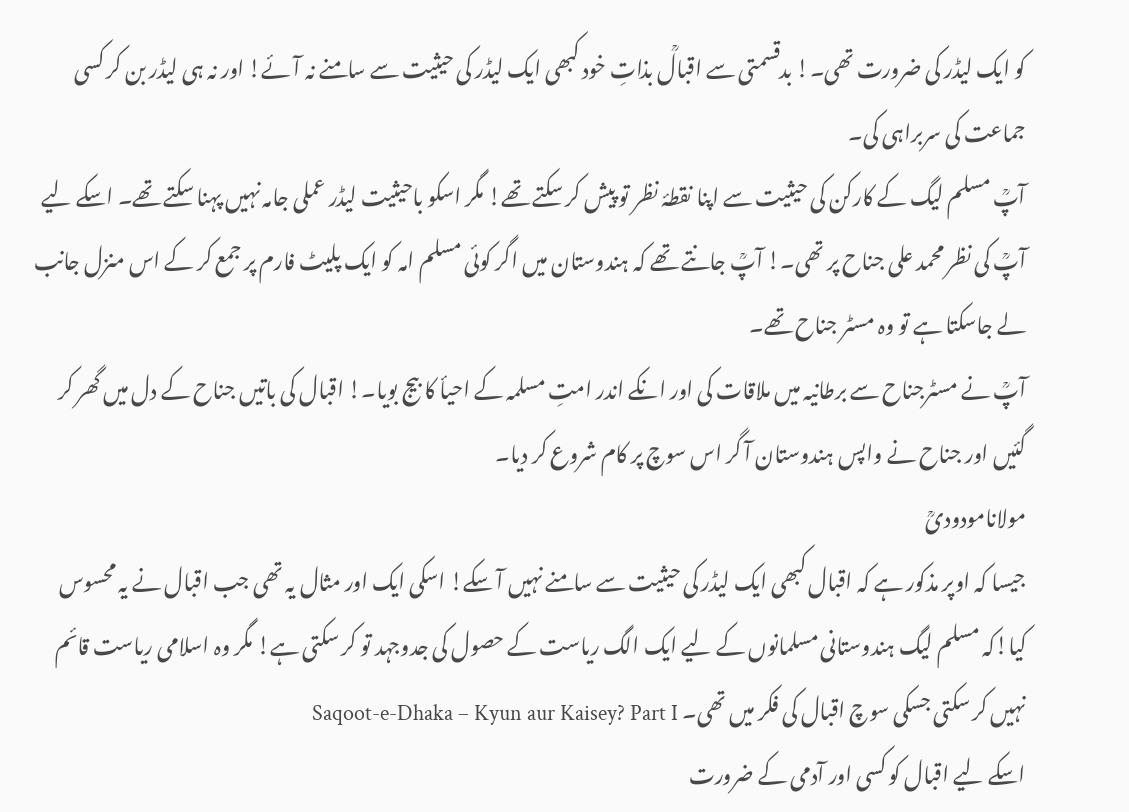کو ایک لیڈر کی ضرورت تھی۔! بدقسمتی سے اقبالؒ بذاتِ خود کبھی ایک لیڈر کی حیثیت سے سامنے نہ آئے! اور نہ ہی لیڈر بن کر کسی جماعت کی سربراہی کی۔
آپؒ مسلم لیگ کے کارکن کی حیثیت سے اپنا نقطۂ نظر تو پیش کر سکتے تھے! مگر اسکو باحیثیت لیڈر عملی جامہ نہیں پہنا سکتے تھے۔ اسکے لیے آپؒ کی نظر محمد علی جناح پر تھی۔! آپؒ جانتے تھے کہ ہندوستان میں اگر کوئی مسلم امہ کو ایک پلیٹ فارم پر جمع کر کے اس منزل جانب لے جاسکتا ہے تو وہ مسٹر جناح تھے۔
آپؒ نے مسٹرجناح سے برطانیہ میں ملاقات کی اور انکے اندر امتِ مسلمہ کے احیأ کا بیج بویا۔! اقبال کی باتیں جناح کے دل میں گھر کر گئیں اور جناح نے واپس ہندوستان آ گر اس سوچ پر کام شروع کر دیا۔
مولانامودودیؒ
جیسا کہ اوپر مذکور ہے کہ اقبال کبھی ایک لیڈر کی حیثیت سے سامنے نہیں آ سکے! اسکی ایک اور مثال یہ تھی جب اقبال نے یہ محسوس کیا!کہ مسلم لیگ ہندوستانی مسلمانوں کے لیے ایک الگ ریاست کے حصول کی جدوجہد تو کر سکتی ہے! مگر وہ اسلامی ریاست قائم نہیں کر سکتی جسکی سوچ اقبال کی فکر میں تھی۔ Saqoot-e-Dhaka – Kyun aur Kaisey? Part I
اسکے لیے اقبال کو کسی اور آدمی کے ضرورت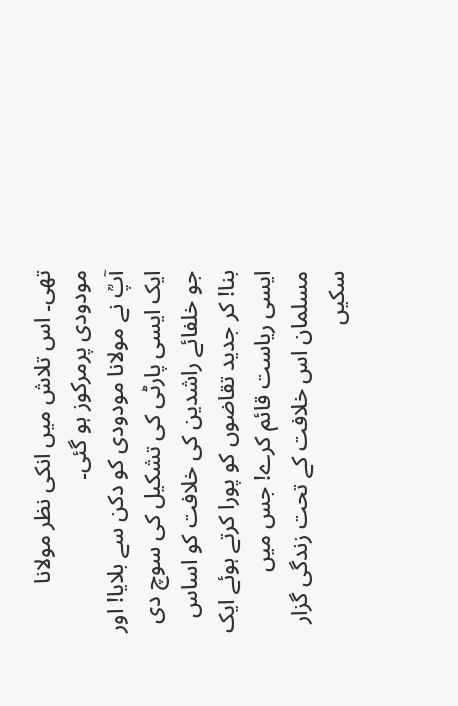تھی۔ اس تلاش میں انکی نظر مولانا مودودی پرمرکوز ہو گئی۔
آپؒ نے مولانا مودودی کو دکن سے بلایا! اور ایک ایسی پارٹی کی تشکیل کی سوچ دی جو خلفائے راشدین کی خلافت کو اساس بنا! کر جدید تقاضوں کو پورا کرتے ہوئے ایک ایسی ریاست قائم کرے! جس میں مسلمان اس خلافت کے تحت زندگی گزار سکیں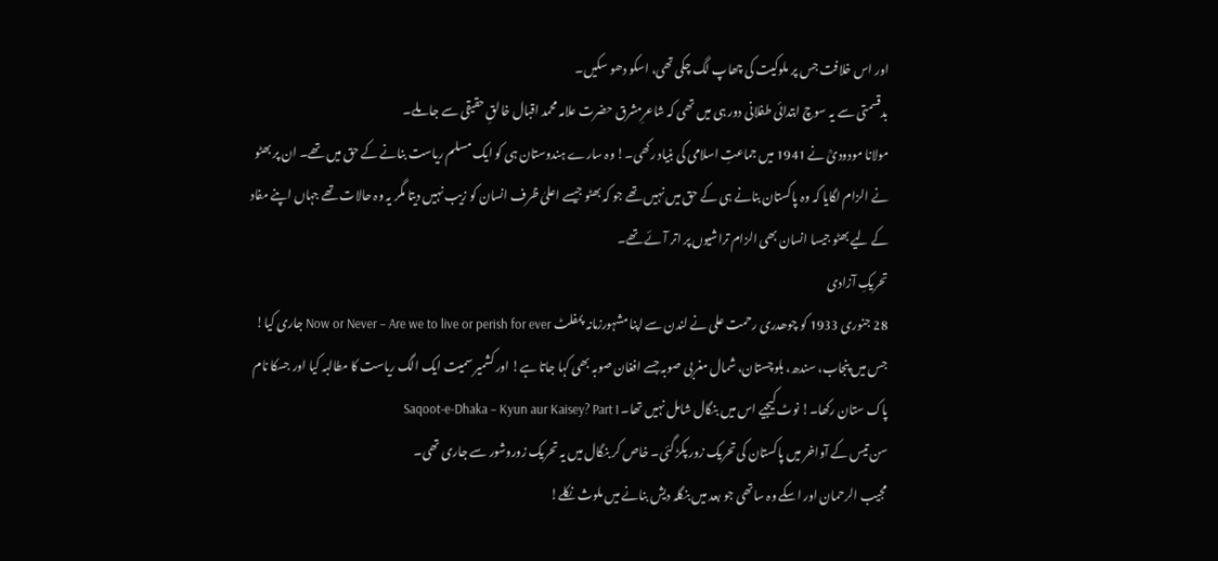اور اس خلافت جس پر ملوکیت کی چھاپ لگ چکی تھی، اسکو دھو سکیں۔
بدقسمتی سے یہ سوچ ابتدائی طفلانی دور ہی میں تھی کہ شاعرِمشرق حضرت علامہ محمد اقبال خالقِ حقیقی سے جا ملے۔
مولانا مودودیؒ نے 1941 میں جماعتِ اسلامی کی بنیاد رکھی۔! وہ سارے ہندوستان ہی کو ایک مسلم ریاست بنانے کے حق میں تھے۔ ان پر بھٹو نے الزام لگایا کہ وہ پاکستان بنانے ہی کے حق میں نہیں تھے جو کہ بھٹو جیسے اعلیٰ ظرف انسان کو زیب نہیں دیتا مگر یہ وہ حالات تھے جہاں اپنے مفاد کے لیے بھٹو جیسا انسان بھی الزام تراشیوں پر اتر آئے تھے۔
تحریکِ آزادی
28 جنوری 1933 کو چوھدری رحمت علی نے لندن سے اپنا مشہورزمانہ پمفلٹ Now or Never – Are we to live or perish for ever جاری کیا! جس میں پنجاب، سندھ، بلوچستان، شمال مغربی صوبہ جسے افغان صوبہ بھی کہا جاتا ہے! اور کشمیر سمیت ایک الگ ریاست کا مطالبہ کیا اور جسکا نام پاک ستان رکھا۔! نوٹ کیجیے اس میں بنگال شامل نہیں تھا۔ Saqoot-e-Dhaka – Kyun aur Kaisey? Part I
سن تیس کے آواخر میں پاکستان کی تحریک زور پکڑ گئی۔ خاص کر بنگال میں یہ تحریک زوروشور سے جاری تھی۔
مجیب الرحمان اور اسکے وہ ساتھی جو بعد میں بنگلہ دیش بنانے میں ملوث نکلے!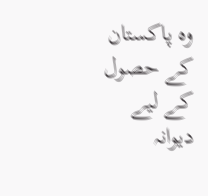وہ پاکستان کے حصول کے لیے دیوانہ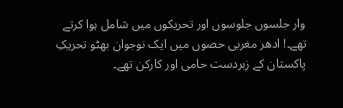وار جلسوں جلوسوں اور تحریکوں میں شامل ہوا کرتے تھے۔! ادھر مغربی حصوں میں ایک نوجوان بھٹو تحریکِ پاکستان کے زبردست حامی اور کارکن تھے۔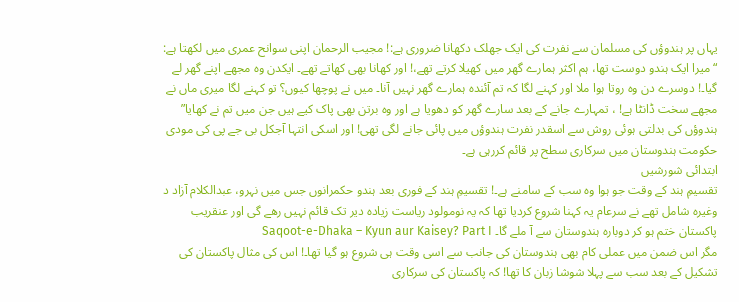یہاں پر ہندوؤں کی مسلمان سے نفرت کی ایک جھلک دکھانا ضروری ہے:! مجیب الرحمان اپنی سوانح عمری میں لکھتا ہے:
“میرا ایک ہندو دوست تھا، ہم اکثر ہمارے گھر میں کھیلا کرتے تھے،! اور کھانا بھی کھاتے تھے۔ ایکدن وہ مجھے اپنے گھر لے گیا۔! دوسرے دن وہ روتا ہوا ملا اور کہنے لگا کہ تم آئندہ ہمارے گھر نہیں آنا۔ میں نے پوچھا کیوں؟ تو کہنے لگا میری ماں نے مجھے سخت ڈانٹا ہے! ، تمہارے جانے کے بعد سارے گھر کو دھویا ہے اور وہ برتن بھی پاک کیے ہیں جن میں تم نے کھایا”
ہندوؤں کی بدلتی ہوئی روش سے اسقدر نفرت ہندوؤں میں پائی جانے لگی تھی! اور اسکی انتہا آجکل بی جے پی کی مودی حکومت ہندوستان میں سرکاری سطح پر قائم کررہی ہے۔
ابتدائی شورشیں
تقسیمِ ہند کے وقت جو ہوا وہ سب کے سامنے ہے۔! تقسیمِ ہند کے فوری بعد ہندو حکمرانوں جس میں نہرو، عبدالکلام آزاد د وغیرہ شامل تھے نے سرعام یہ کہنا شروع کردیا تھا کہ یہ نومولود ریاست زیادہ دیر تک قائم نہیں رھے گی اور عنقریب پاکستان ختم ہو کر دوبارہ ہندوستان سے آ ملے گا۔ Saqoot-e-Dhaka – Kyun aur Kaisey? Part I
مگر اس ضمن میں عملی کام بھی ہندوستان کی جانب سے اسی وقت ہی شروع ہو گیا تھا۔! اس کی مثال پاکستان کی تشکیل کے بعد سب سے پہلا شوشا زبان کا تھا! کہ پاکستان کی سرکاری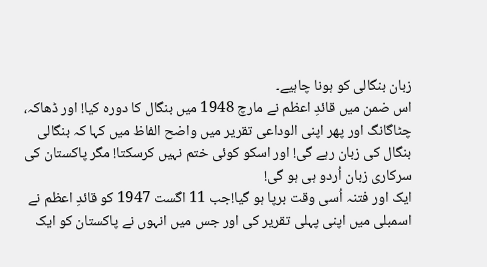زبان بنگالی کو ہونا چاہیے۔
اس ضمن میں قائدِ اعظم نے مارچ 1948 میں بنگال کا دورہ کیا! اور ڈھاکہ، چٹاگانگ اور پھر اپنی الوداعی تقریر میں واضح الفاظ میں کہا کہ بنگالی بنگال کی زبان رہے گی! اور اسکو کوئی ختم نہیں کرسکتا! مگر پاکستان کی سرکاری زبان اُردو ہی ہو گی!
ایک اور فتنہ اُسی وقت برپا ہو گیا!جب 11 اگست 1947 کو قائدِ اعظم نے اسمبلی میں اپنی پہلی تقریر کی اور جس میں انہوں نے پاکستان کو ایک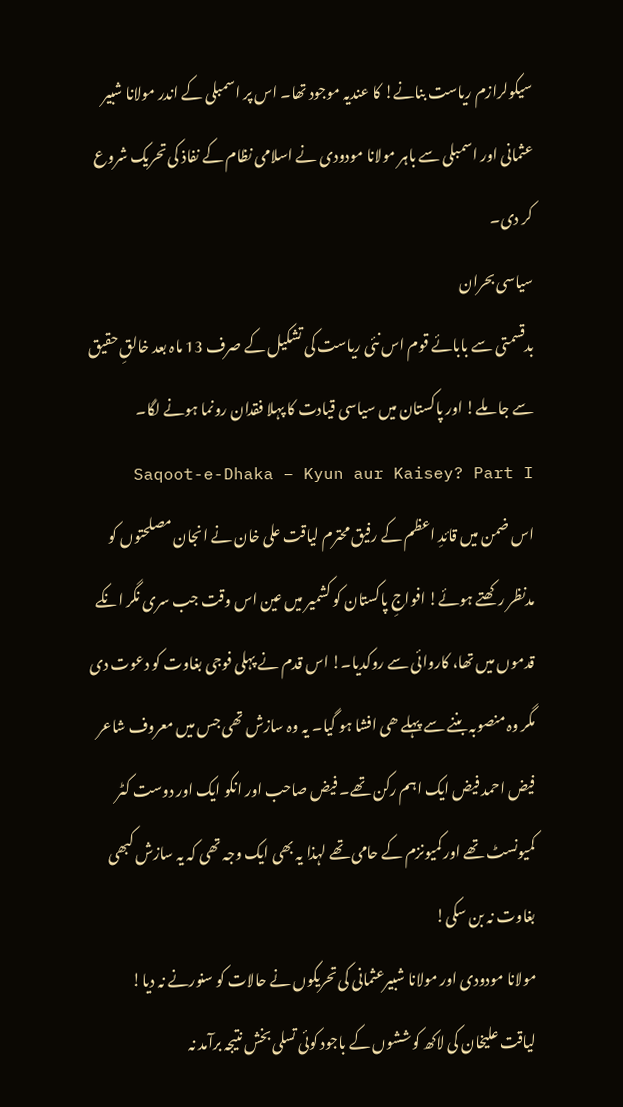سیکولرازم ریاست بنانے! کا عندیہ موجود تھا۔ اس پر اسمبلی کے اندر مولانا شبیر عثمانی اور اسمبلی سے باہر مولانا مودودی نے اسلامی نظام کے نفاذ کی تحریک شروع کر دی۔
سیاسی بحران
بدقسمتی سے بابائے قوم اس نئی ریاست کی تشکیل کے صرف 13 ماہ بعد خالقِ حقیق سے جا ملے! اور پاکستان میں سیاسی قیادت کا پہلا فقدان رونما ہونے لگا۔ Saqoot-e-Dhaka – Kyun aur Kaisey? Part I
اس ضمن میں قائدِ اعظم کے رفیق محترم لیاقت علی خان نے انجان مصلحتوں کو مدنظر رکھتے ہوئے! افواجِ پاکستان کو کشمیر میں عین اس وقت جب سری نگر انکے قدموں میں تھا، کاروائی سے روکدیا۔! اس قدم نے پہلی فوجی بغاوت کو دعوت دی مگر وہ منصوبہ بننے سے پہلے ھی افشا ہو گیا۔ یہ وہ سازش تھی جس میں معروف شاعر فیض احمد فیض ایک اہم رکن تھے۔ فیض صاحب اور انکو ایک اور دوست کٹر کمیونسٹ تھے اور کمیونزم کے حامی تھے لہذا یہ بھی ایک وجہ تھی کہ یہ سازش کبھی بغاوت نہ بن سکی!
مولانا مودودی اور مولانا شبیرعثمانی کی تحریکوں نے حالات کو سنورنے نہ دیا!
لیاقت علیخان کی لاکھ کوششوں کے باجود کوئی تسلی بخش نتیجہ برآمد نہ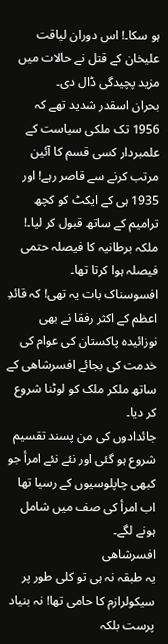ہو سکا۔! اس دوران لیاقت علیخان کے قتل نے حالات میں مزید پچیدگی ڈال دی۔
بحران اسقدر شدید تھے کہ 1956 تک ملکی سیاست کے علمبردار کسی قسم کا آئین مرتب کرنے سے قاصر رہے! اور 1935 ہی کے ایکٹ کو کچھ ترامیم کے ساتھ قبول کر لیا۔! ملکہ برطانیہ کا فیصلہ حتمی فیصلہ ہوا کرتا تھا۔
افسوسناک بات یہ تھی! کہ قائدِ اعظم کے اکثر رفقا نے بھی نوزائیدہ پاکستان کی عوام کی خدمت کی بجائے افسرشاھی کے ساتھ ملکر ملک کو لوٹنا شروع کر دیا۔
جائدادوں کی من پسند تقسیم شروع ہو گئی اور نئے نئے امرأ جو کبھی چاپلوسیوں کے رسیا تھا اب امرأ کی صف میں شامل ہونے لگے۔
افسرشاھی
یہ طبقہ نہ ہی تو کلی طور پر سیکولرازم کا حامی تھا! نہ بنیاد پرست بلکہ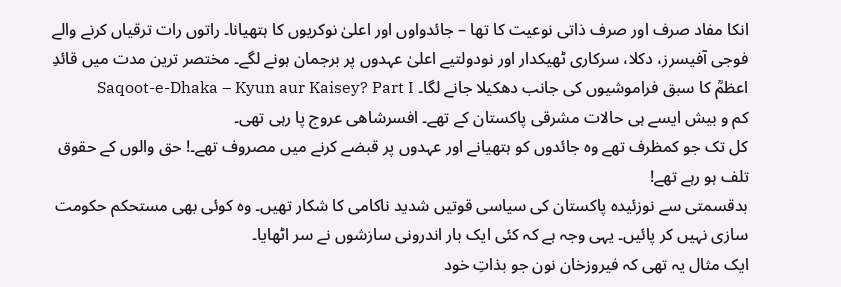انکا مفاد صرف اور صرف ذاتی نوعیت کا تھا – جائدواوں اور اعلیٰ نوکریوں کا ہتھیانا۔ راتوں رات ترقیاں کرنے والے فوجی آفیسرز، دکلا، سرکاری ٹھیکدار اور نودولتیے اعلیٰ عہدوں پر برجمان ہونے لگے۔ مختصر ترین مدت میں قائدِ اعظمؒ کا سبق فراموشیوں کی جانب دھکیلا جانے لگا۔ Saqoot-e-Dhaka – Kyun aur Kaisey? Part I
کم و بیش ایسے ہی حالات مشرقی پاکستان کے تھے۔ افسرشاھی عروج پا رہی تھی۔
کل تک جو کمظرف تھے وہ جائدوں کو ہتھیانے اور عہدوں پر قبضے کرنے میں مصروف تھے۔! حق والوں کے حقوق تلف ہو رہے تھے!
بدقسمتی سے نوزئیدہ پاکستان کی سیاسی قوتیں شدید ناکامی کا شکار تھیں۔ وہ کوئی بھی مستحکم حکومت سازی نہیں کر پائیں۔ یہی وجہ ہے کہ کئی ایک بار اندرونی سازشوں نے سر اٹھایا۔
ایک مثال یہ تھی کہ فیروزخان نون جو بذاتِ خود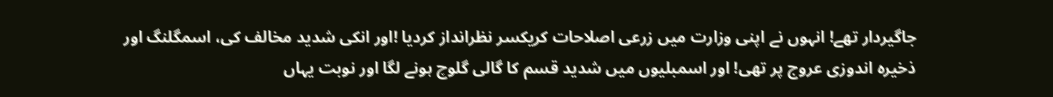جاگیردار تھے! انہوں نے اپنی وزارت میں زرعی اصلاحات کریکسر نظرانداز کردیا !اور انکی شدید مخالف کی، اسمگلنگ اور ذخیرہ اندوزی عروج پر تھی! اور اسمبلیوں میں شدید قسم کا گالی گلوچ ہونے لگا اور نوبت یہاں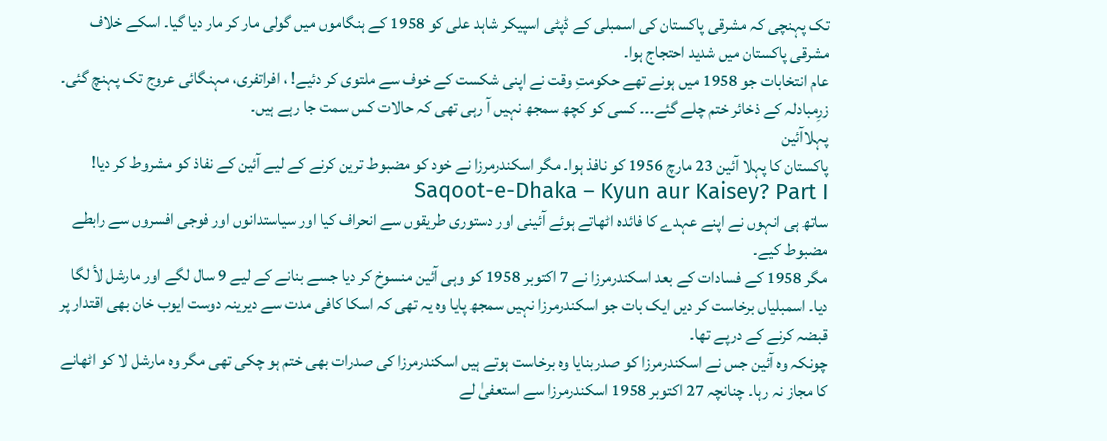تک پہنچی کہ مشرقی پاکستان کی اسمبلی کے ڈپٹی اسپیکر شاہد علی کو 1958 کے ہنگاموں میں گولی مار کر مار دیا گیا۔ اسکے خلاف مشرقی پاکستان میں شدید احتجاج ہوا۔
عام انتخابات جو 1958 میں ہونے تھے حکومتِ وقت نے اپنی شکست کے خوف سے ملتوی کر دئیے! ، افراتفری، مہنگائی عروج تک پہنچ گئی۔ زرِمبادلہ کے ذخائر ختم چلے گئے۔۔۔ کسی کو کچھ سمجھ نہیں آ رہی تھی کہ حالات کس سمت جا رہے ہیں۔
پہلاآئین
پاکستان کا پہلا آئین 23 مارچ 1956 کو نافذ ہوا۔ مگر اسکندرمرزا نے خود کو مضبوط ترین کرنے کے لیے آئین کے نفاذ کو مشروط کر دیا! Saqoot-e-Dhaka – Kyun aur Kaisey? Part I
ساتھ ہی انہوں نے اپنے عہدے کا فائدہ اٹھاتے ہوئے آئینی اور دستوری طریقوں سے انحراف کیا اور سیاستدانوں اور فوجی افسروں سے رابطے مضبوط کیے۔
مگر 1958 کے فسادات کے بعد اسکندرمرزا نے 7 اکتوبر 1958 کو وہی آئین منسوخ کر دیا جسے بنانے کے لیے 9 سال لگے اور مارشل لأ لگا دیا۔ اسمبلیاں برخاست کر دیں ایک بات جو اسکندرمرزا نہیں سمجھ پایا وہ یہ تھی کہ اسکا کافی مدت سے دیرینہ دوست ایوب خان بھی اقتدار پر قبضہ کرنے کے درپے تھا۔
چونکہ وہ آئین جس نے اسکندرمرزا کو صدربنایا وہ برخاست ہوتے ہیں اسکندرمرزا کی صدرات بھی ختم ہو چکی تھی مگر وہ مارشل لا کو اٹھانے کا مجاز نہ رہا۔ چنانچہ 27 اکتوبر 1958 اسکندرمرزا سے استعفیٰ لے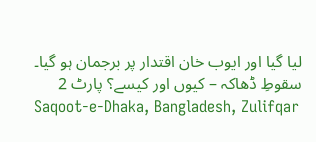لیا گیا اور ایوب خان اقتدار پر برجمان ہو گیا۔
سقوطِ ڈھاکہ – کیوں اور کیسے؟ پارٹ 2
Saqoot-e-Dhaka, Bangladesh, Zulifqar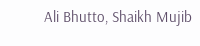Ali Bhutto, Shaikh Mujib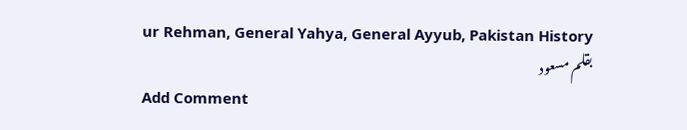ur Rehman, General Yahya, General Ayyub, Pakistan History
بقلم مسعود
Add Comment